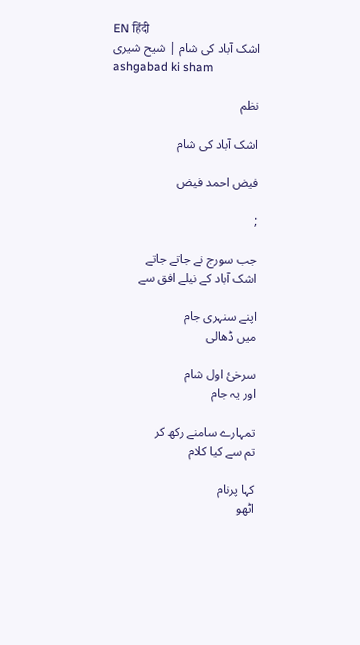EN हिंदी
اشک آباد کی شام | شیح شیری
ashgabad ki sham

نظم

اشک آباد کی شام

فیض احمد فیض

;

جب سورج نے جاتے جاتے
اشک آباد کے نیلے افق سے

اپنے سنہری جام
میں ڈھالی

سرخئ اول شام
اور یہ جام

تمہارے سامنے رکھ کر
تم سے کیا کلام

کہا پرنام
اٹھو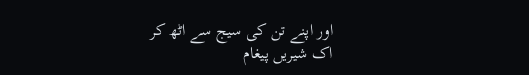اور اپنے تن کی سیج سے اٹھ کر
اک شیریں پیغام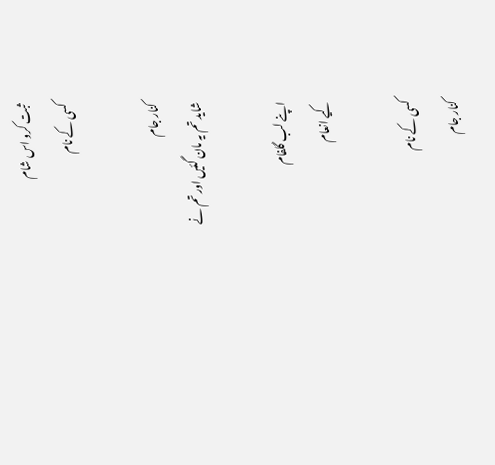ثبت کرو اس شام
کسی کے نام

کنار جام
شاید تم یہ مان گئیں اور تم نے

اپنے لب گلفام
کیے انعام

کسی کے نام
کنار جام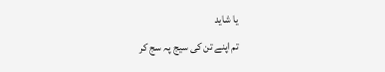یا شاید
تم اپنے تن کی سیج پہ سج کر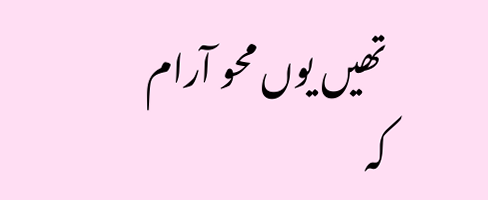تھیں یوں محو آرام
کہ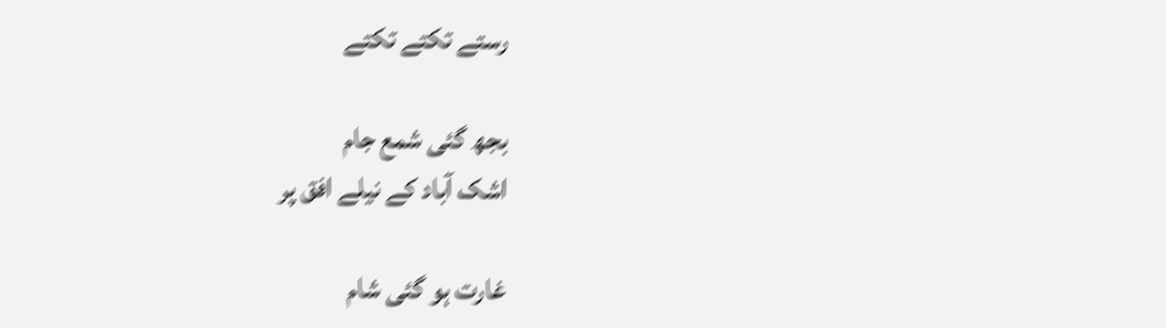رستے تکتے تکتے

بجھ گئی شمع جام
اشک آباد کے نیلے افق پر

غارت ہو گئی شام